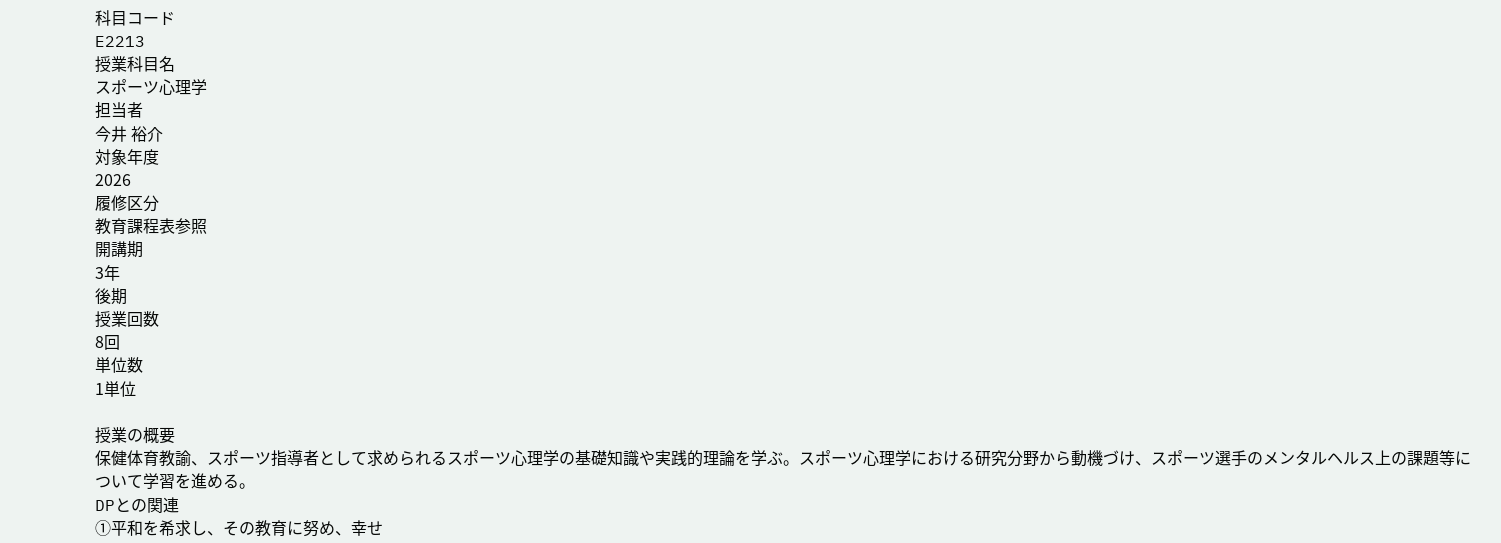科目コード
E2213
授業科目名
スポーツ心理学
担当者
今井 裕介
対象年度
2026
履修区分
教育課程表参照
開講期
3年
後期
授業回数
8回
単位数
1単位

授業の概要
保健体育教諭、スポーツ指導者として求められるスポーツ心理学の基礎知識や実践的理論を学ぶ。スポーツ心理学における研究分野から動機づけ、スポーツ選手のメンタルヘルス上の課題等について学習を進める。
DPとの関連
①平和を希求し、その教育に努め、幸せ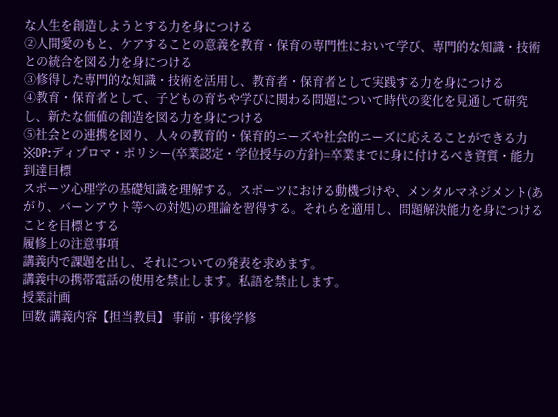な人生を創造しようとする力を身につける
②人間愛のもと、ケアすることの意義を教育・保育の専門性において学び、専門的な知識・技術との統合を図る力を身につける
③修得した専門的な知識・技術を活用し、教育者・保育者として実践する力を身につける
④教育・保育者として、子どもの育ちや学びに関わる問題について時代の変化を見通して研究し、新たな価値の創造を図る力を身につける
⑤社会との連携を図り、人々の教育的・保育的ニーズや社会的ニーズに応えることができる力
※DP:ディプロマ・ポリシー(卒業認定・学位授与の方針)=卒業までに身に付けるべき資質・能力
到達目標
スポーツ心理学の基礎知識を理解する。スポーツにおける動機づけや、メンタルマネジメント(あがり、バーンアウト等への対処)の理論を習得する。それらを適用し、問題解決能力を身につけることを目標とする
履修上の注意事項
講義内で課題を出し、それについての発表を求めます。
講義中の携帯電話の使用を禁止します。私語を禁止します。
授業計画
回数 講義内容【担当教員】 事前・事後学修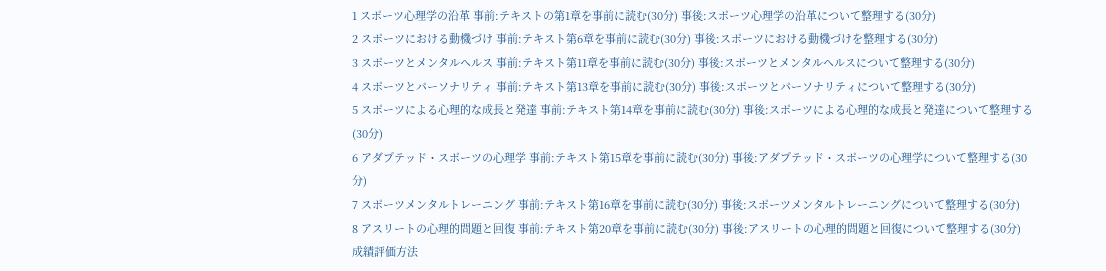1 スポーツ心理学の沿革 事前:テキストの第1章を事前に読む(30分) 事後:スポーツ心理学の沿革について整理する(30分)
2 スポーツにおける動機づけ 事前:テキスト第6章を事前に読む(30分) 事後:スポーツにおける動機づけを整理する(30分)
3 スポーツとメンタルヘルス 事前:テキスト第11章を事前に読む(30分) 事後:スポーツとメンタルヘルスについて整理する(30分)
4 スポーツとパーソナリティ 事前:テキスト第13章を事前に読む(30分) 事後:スポーツとパーソナリティについて整理する(30分)
5 スポーツによる心理的な成長と発達 事前:テキスト第14章を事前に読む(30分) 事後:スポーツによる心理的な成長と発達について整理する(30分)
6 アダプテッド・スポーツの心理学 事前:テキスト第15章を事前に読む(30分) 事後:アダプテッド・スポーツの心理学について整理する(30分)
7 スポーツメンタルトレーニング 事前:テキスト第16章を事前に読む(30分) 事後:スポーツメンタルトレーニングについて整理する(30分)
8 アスリートの心理的問題と回復 事前:テキスト第20章を事前に読む(30分) 事後:アスリートの心理的問題と回復について整理する(30分)
成績評価方法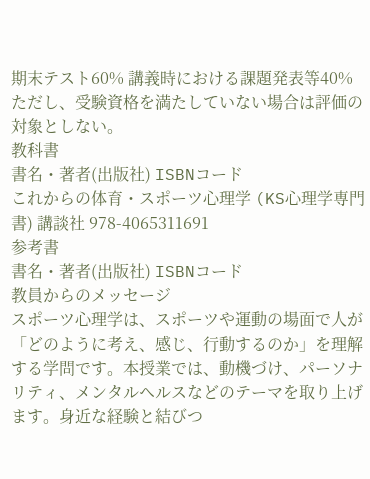期末テスト60% 講義時における課題発表等40%
ただし、受験資格を満たしていない場合は評価の対象としない。
教科書
書名・著者(出版社) ISBNコード
これからの体育・スポーツ心理学 (KS心理学専門書) 講談社 978-4065311691
参考書
書名・著者(出版社) ISBNコード
教員からのメッセージ
スポーツ心理学は、スポーツや運動の場面で人が「どのように考え、感じ、行動するのか」を理解する学問です。本授業では、動機づけ、パーソナリティ、メンタルヘルスなどのテーマを取り上げます。身近な経験と結びつ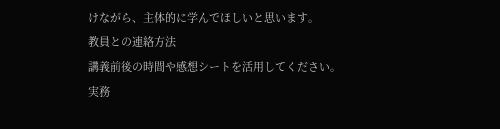けながら、主体的に学んでほしいと思います。
教員との連絡方法
講義前後の時間や感想シートを活用してください。
実務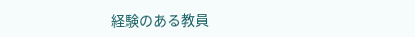経験のある教員